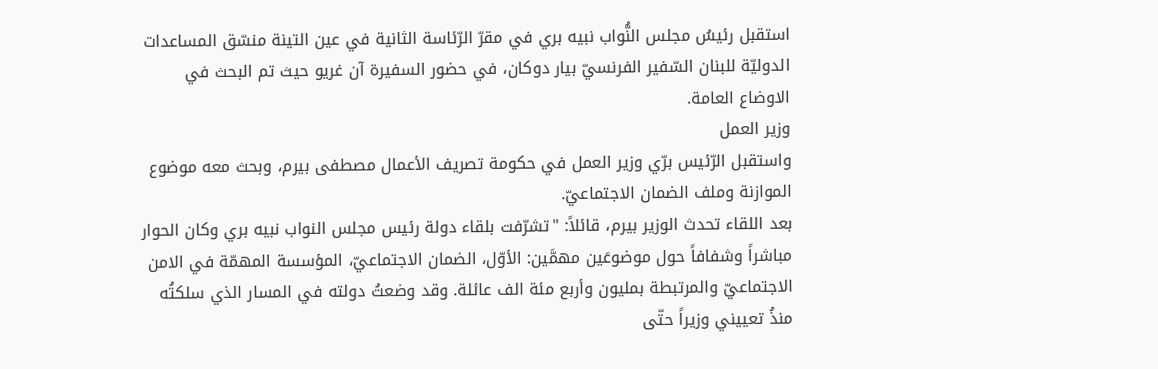استقبل رئيسُ مجلس النُّواب نبيه بري في مقرّ الرّئاسة الثانية في عين التينة منسّق المساعدات الدوليّة للبنان السّفير الفرنسيّ بيار دوكان، في حضور السفيرة آن غريو حيث تم البحث في الاوضاع العامة.
وزير العمل
واستقبل الرّئيس برّي وزير العمل في حكومة تصريف الأعمال مصطفى بيرم، وبحث معه موضوع الموازنة وملف الضمان الاجتماعيّ.
بعد اللقاء تحدث الوزير بيرم، قائلاً: "تشرّفت بلقاء دولة رئيس مجلس النواب نبيه بري وكان الحوار مباشراً وشفافاً حول موضوعَين مهمَّين: الأوّل، الضمان الاجتماعيّ، المؤسسة المهمّة في الامن الاجتماعيّ والمرتبطة بمليون وأربع مئة الف عائلة. وقد وضعتُ دولته في المسار الذي سلكتُه منذُ تعييني وزيراً حتّى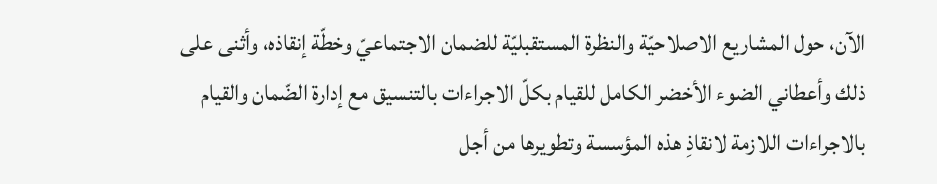الآن، حول المشاريع الاصلاحيّة والنظرة المستقبليّة للضمان الاجتماعيّ وخطّة إنقاذه، وأثنى على ذلك وأعطاني الضوء الأخضر الكامل للقيام بكلّ الاجراءات بالتنسيق مع إدارة الضّمان والقيام بالاجراءات اللازمة لانقاذِ هذه المؤسسة وتطويرها من أجل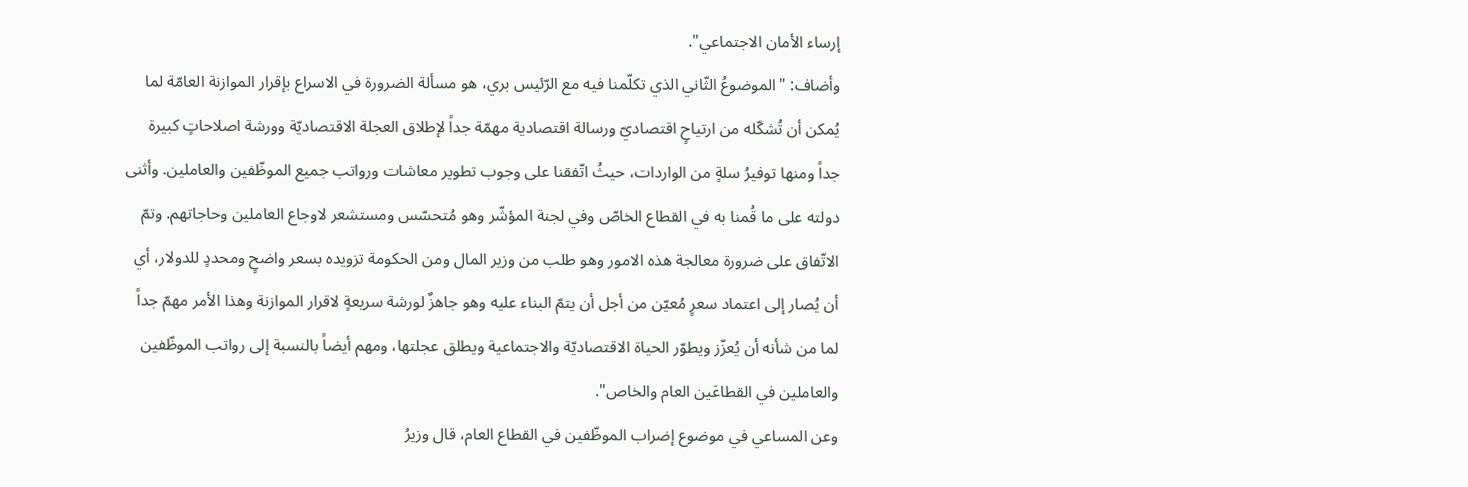إرساء الأمان الاجتماعي".
وأضاف: "الموضوعُ الثّاني الذي تكلّمنا فيه مع الرّئيس بري، هو مسألة الضرورة في الاسراع بإقرار الموازنة العامّة لما يُمكن أن تُشكّله من ارتياحٍ اقتصاديّ ورسالة اقتصادية مهمّة جداً لإطلاق العجلة الاقتصاديّة وورشة اصلاحاتٍ كبيرة جداً ومنها توفيرُ سلةٍ من الواردات، حيثُ اتّفقنا على وجوب تطوير معاشات ورواتب جميع الموظّفين والعاملين. وأثنى دولته على ما قُمنا به في القطاع الخاصّ وفي لجنة المؤشّر وهو مُتحسّس ومستشعر لاوجاع العاملين وحاجاتهم. وتمّ الاتّفاق على ضرورة معالجة هذه الامور وهو طلب من وزير المال ومن الحكومة تزويده بسعر واضحٍ ومحددٍ للدولار، أي أن يُصار إلى اعتماد سعرٍ مُعيّن من أجل أن يتمّ البناء عليه وهو جاهزٌ لورشة سريعةٍ لاقرار الموازنة وهذا الأمر مهمّ جداً لما من شأنه أن يُعزّز ويطوّر الحياة الاقتصاديّة والاجتماعية ويطلق عجلتها، ومهم أيضاً بالنسبة إلى رواتب الموظّفين والعاملين في القطاعَين العام والخاص".
وعن المساعي في موضوع إضراب الموظّفين في القطاع العام، قال وزيرُ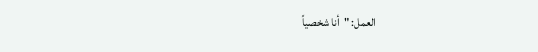العمل: "أنا شخصياً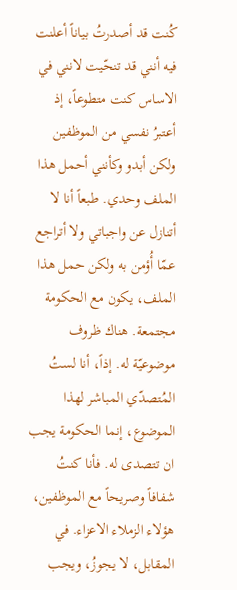كُنت قد أصدرتُ بياناً أعلنت فيه أنني قد تنحّيت لانني في الاساس كنت متطوعاً، إذ أعتبرُ نفسي من الموظفين ولكن أبدو وكأنني أحمل هذا الملف وحدي. طبعاً أنا لا أتنازل عن واجباتي ولا أتراجع عمّا أُؤمن به ولكن حمل هذا الملف، يكون مع الحكومة مجتمعة. هناك ظروف موضوعيّة له. إذاً، أنا لستُ المُتصدّي المباشر لهذا الموضوع، إنما الحكومة يجب ان تتصدى له. فأنا كنتُ شفافاً وصريحاً مع الموظفين، هؤلاء الزملاء الاعزاء. في المقابل، لا يجوزُ، ويجب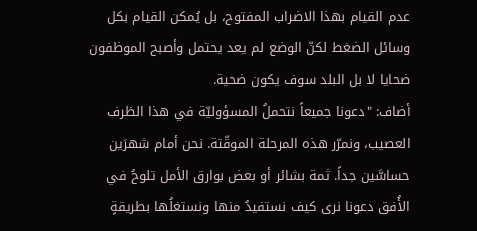عدم القيام بهذا الاضراب المفتوح، بل يُمكن القيام بكل وسائل الضغط لكنّ الوضع لم يعد يحتمل وأصبح الموظفون ضحايا لا بل البلد سوف يكون ضحية.
أضاف: "دعونا جميعاً نتحملُ المسؤوليّة في هذا الظرف العصيب، ونمرّر هذه المرحلة الموقّتة. نحن أمام شهرَين حساسَّين جداً. ثمة بشائر أو بعض بوارق الأمل تلوحُ في الأُفق دعونا نرى كيف نستفيدُ منها ونستغلُها بطريقةٍ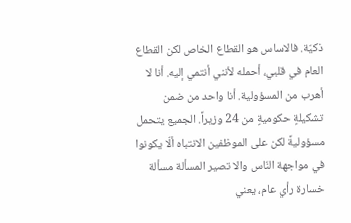ذكيّة. فالاساس هو القطاع الخاص لكن القطاع العام في قلبي، أحمله لأنني أنتمي إليه. أنا لا أهرب من المسؤولية. أنا واحد من ضمن تشكيلةٍ حكوميةٍ من 24 وزيراً. الجميع يتحمل مسؤوليةً لكن على الموظفين الانتباه ألّا يكونوا في مواجهة النّاس والا تصير المسألة مسألة خسارة رأي عام، يعني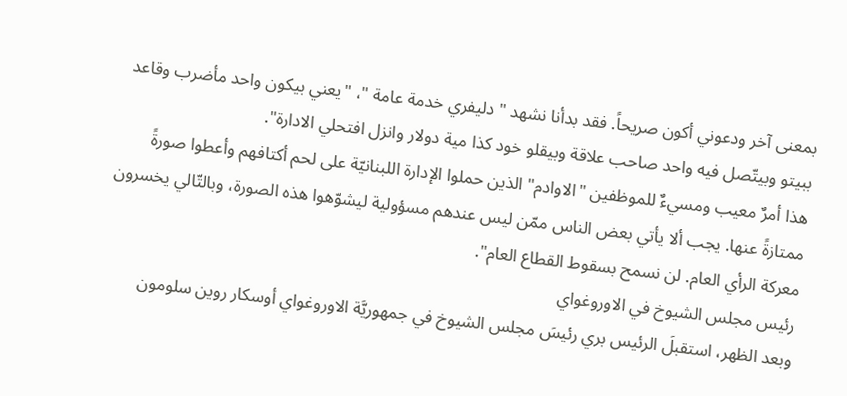بمعنى آخر ودعوني أكون صريحاً. فقد بدأنا نشهد "دليفري خدمة عامة "، "يعني بيكون واحد مأضرب وقاعد ببيتو وبيتّصل فيه واحد صاحب علاقة وبيقلو خود كذا مية دولار وانزل افتحلي الادارة".
هذا أمرٌ معيب ومسيءٌ للموظفين "الاوادم" الذين حملوا الإدارة اللبنانيّة على لحم أكتافهم وأعطوا صورةً ممتازةً عنها. يجب ألا يأتي بعض الناس ممّن ليس عندهم مسؤولية ليشوّهوا هذه الصورة، وبالتّالي يخسرون معركة الرأي العام. لن نسمح بسقوط القطاع العام".
رئيس مجلس الشيوخ في الاوروغواي
وبعد الظهر، استقبلَ الرئيس بري رئيسَ مجلس الشيوخ في جمهوريَّة الاوروغواي أوسكار روين سلومون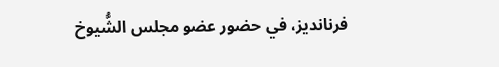فرنانديز، في حضور عضو مجلس الشُّيوخ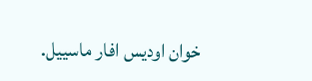خوان اوديس افار ماسييل.